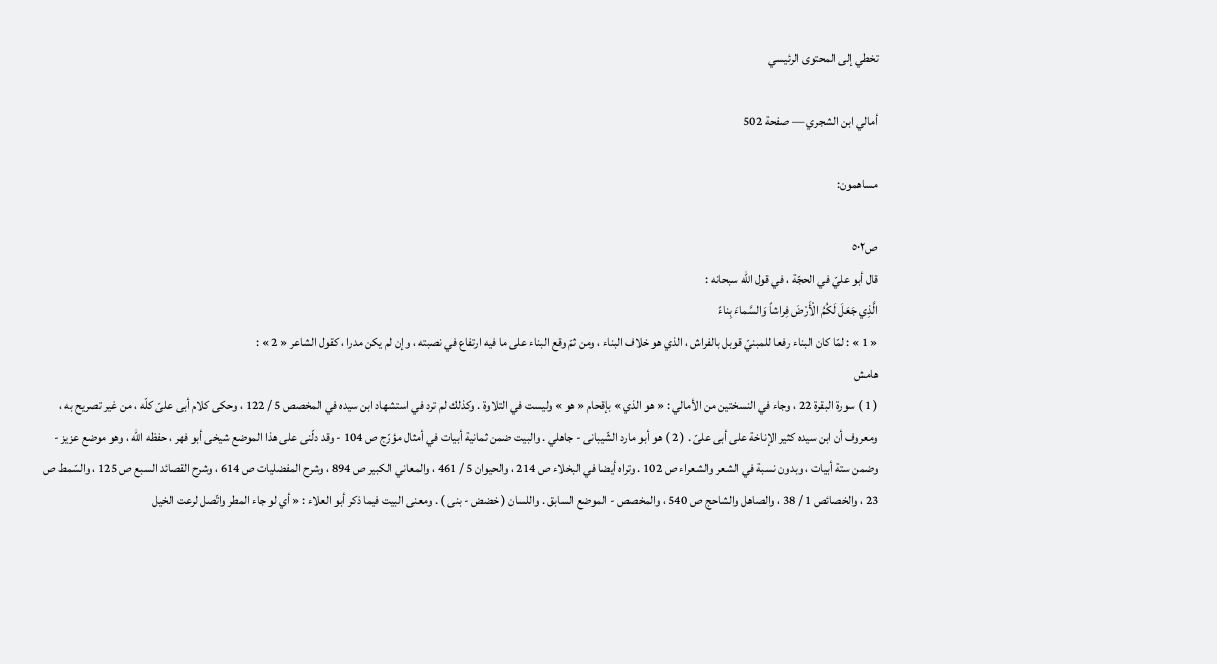تخطي إلى المحتوى الرئيسي

أمالي ابن الشجري — صفحة 502

مساهمون:

ص٥٠٢
قال أبو عليّ في الحجّة ، في قول اللّه سبحانه :
الَّذِي جَعَلَ لَكُمُ الْأَرْضَ فِراشاً وَالسَّماءَ بِناءً
« 1 » : لمّا كان البناء رفعا للمبنيّ قوبل بالفراش ، الذي هو خلاف البناء ، ومن ثمّ وقع البناء على ما فيه ارتفاع في نصبته ، وإن لم يكن مدرا ، كقول الشاعر « 2 » :
هامش
( 1 ) سورة البقرة 22 ، وجاء في النسختين من الأمالي : « هو الذي » بإقحام « هو » وليست في التلاوة . وكذلك لم ترد في استشهاد ابن سيده في المخصص 5 / 122 ، وحكى كلام أبى علىّ كلّه ، من غير تصريح به ، ومعروف أن ابن سيده كثير الإناخة على أبى علىّ . ( 2 ) هو أبو مارد الشّيبانى - جاهلي . والبيت ضمن ثمانية أبيات في أمثال مؤرّج ص 104 - وقد دلّنى على هذا الموضع شيخى أبو فهر ، حفظه اللّه ، وهو موضع عزيز - وضمن ستة أبيات ، وبدون نسبة في الشعر والشعراء ص 102 . وتراه أيضا في البخلاء ص 214 ، والحيوان 5 / 461 ، والمعاني الكبير ص 894 ، وشرح المفضليات ص 614 ، وشرح القصائد السبع ص 125 ، والسّمط ص 23 ، والخصائص 1 / 38 ، والصاهل والشاحج ص 540 ، والمخصص - الموضع السابق . واللسان ( خضض - بنى ) . ومعنى البيت فيما ذكر أبو العلاء : « أي لو جاء المطر واتّصل لرعت الخيل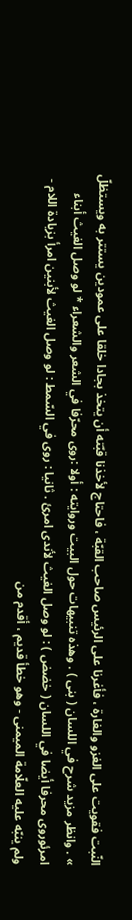النّبت فقويت على الغزو والغارة ، فأغرنا على الرئيس صاحب القبّة ، فاحتاج لأخذنا قبّته أن يتخذ بجادا خلقا على عمودين يستتر به ويستظلّ » . وانظر مزيد شرح في اللسان ( بنى ) . وهذه تنبيهات حول البيت وروايته : أولا :روى محرّفا في الشعر والشعراء * لو وصل الغيث أبناء امرئوروى محرفا أيضا في اللسان ( خضض ) : لو وصل الغيث لأندى امرئ . ثانيا : روى في السّمط : لو وصل الغيث لأبنين امرأ بزيادة اللام - ولم ينبّه عليه العلّامة الميمنى - وهو خطأ قديم ، أقدم من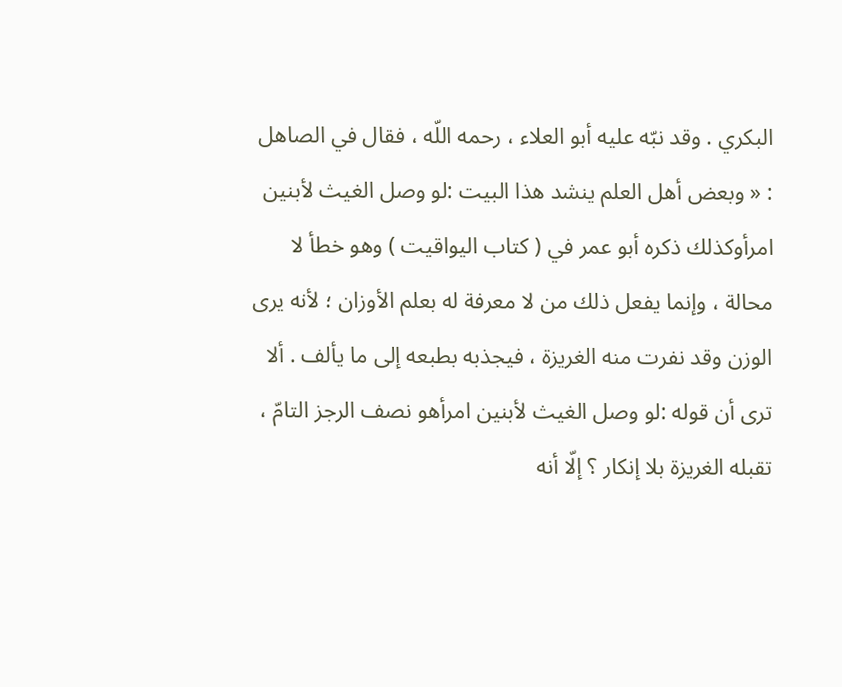البكري . وقد نبّه عليه أبو العلاء ، رحمه اللّه ، فقال في الصاهل : « وبعض أهل العلم ينشد هذا البيت :لو وصل الغيث لأبنين امرأوكذلك ذكره أبو عمر في ( كتاب اليواقيت ) وهو خطأ لا محالة ، وإنما يفعل ذلك من لا معرفة له بعلم الأوزان ؛ لأنه يرى الوزن وقد نفرت منه الغريزة ، فيجذبه بطبعه إلى ما يألف . ألا ترى أن قوله :لو وصل الغيث لأبنين امرأهو نصف الرجز التامّ ، تقبله الغريزة بلا إنكار ؟ إلّا أنه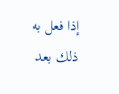إذا فعل به ذلك بعد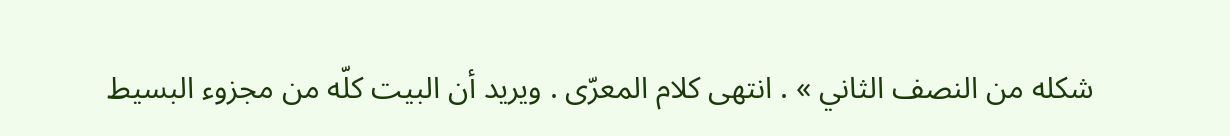شكله من النصف الثاني » . انتهى كلام المعرّى . ويريد أن البيت كلّه من مجزوء البسيط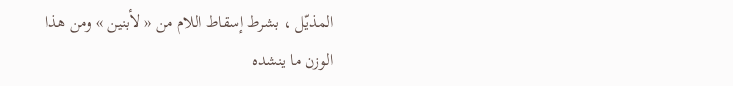المذيّل ، بشرط إسقاط اللام من « لأبنين » ومن هذا الوزن ما ينشده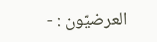العرضيّون : -